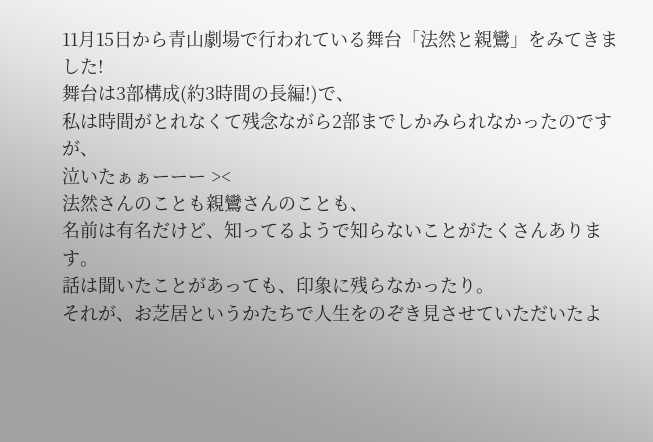11月15日から青山劇場で行われている舞台「法然と親鸞」をみてきました!
舞台は3部構成(約3時間の長編!)で、
私は時間がとれなくて残念ながら2部までしかみられなかったのですが、
泣いたぁぁーーー ><
法然さんのことも親鸞さんのことも、
名前は有名だけど、知ってるようで知らないことがたくさんあります。
話は聞いたことがあっても、印象に残らなかったり。
それが、お芝居というかたちで人生をのぞき見させていただいたよ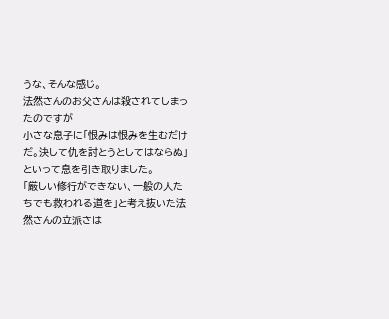うな、そんな感じ。
法然さんのお父さんは殺されてしまったのですが
小さな息子に「恨みは恨みを生むだけだ。決して仇を討とうとしてはならぬ」といって息を引き取りました。
「厳しい修行ができない、一般の人たちでも救われる道を」と考え抜いた法然さんの立派さは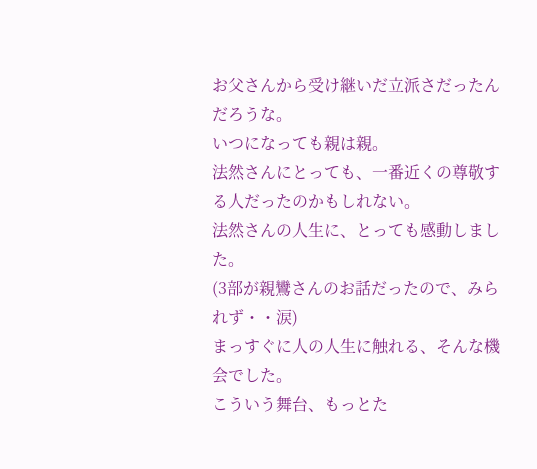お父さんから受け継いだ立派さだったんだろうな。
いつになっても親は親。
法然さんにとっても、一番近くの尊敬する人だったのかもしれない。
法然さんの人生に、とっても感動しました。
(3部が親鸞さんのお話だったので、みられず・・涙)
まっすぐに人の人生に触れる、そんな機会でした。
こういう舞台、もっとた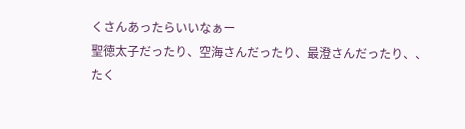くさんあったらいいなぁー
聖徳太子だったり、空海さんだったり、最澄さんだったり、、
たく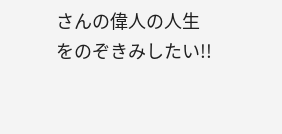さんの偉人の人生をのぞきみしたい!!